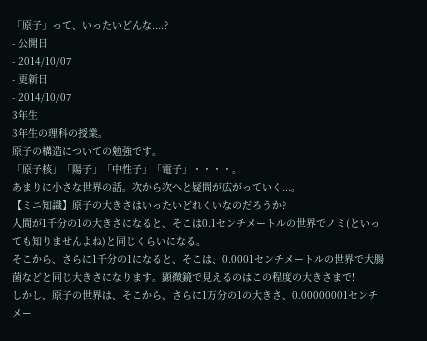「原子」って、いったいどんな....?
- 公開日
- 2014/10/07
- 更新日
- 2014/10/07
3年生
3年生の理科の授業。
原子の構造についての勉強です。
「原子核」「陽子」「中性子」「電子」・・・・。
あまりに小さな世界の話。次から次へと疑問が広がっていく...。
【ミニ知識】原子の大きさはいったいどれくいなのだろうか?
人間が1千分の1の大きさになると、そこは0.1センチメートルの世界でノミ(といっても知りませんよね)と同じくらいになる。
そこから、さらに1千分の1になると、そこは、0.0001センチメートルの世界で大腸菌などと同じ大きさになります。顕微鏡で見えるのはこの程度の大きさまで!
しかし、原子の世界は、そこから、さらに1万分の1の大きさ、0.00000001センチメー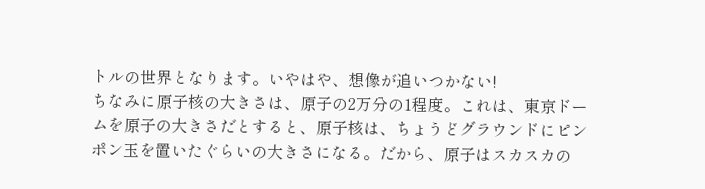トルの世界となります。いやはや、想像が追いつかない!
ちなみに原子核の大きさは、原子の2万分の1程度。これは、東京ドームを原子の大きさだとすると、原子核は、ちょうどグラウンドにピンポン玉を置いたぐらいの大きさになる。だから、原子はスカスカの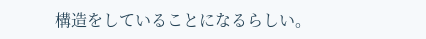構造をしていることになるらしい。